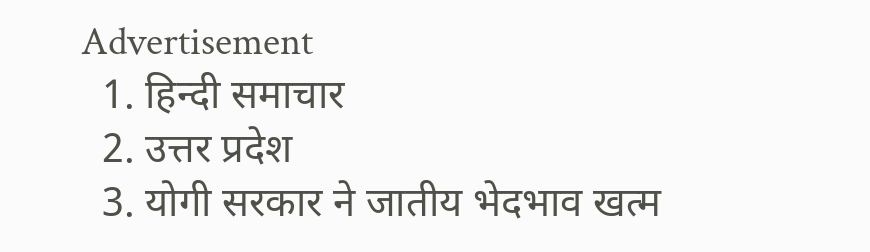Advertisement
  1. हिन्दी समाचार
  2. उत्तर प्रदेश
  3. योगी सरकार ने जातीय भेदभाव खत्म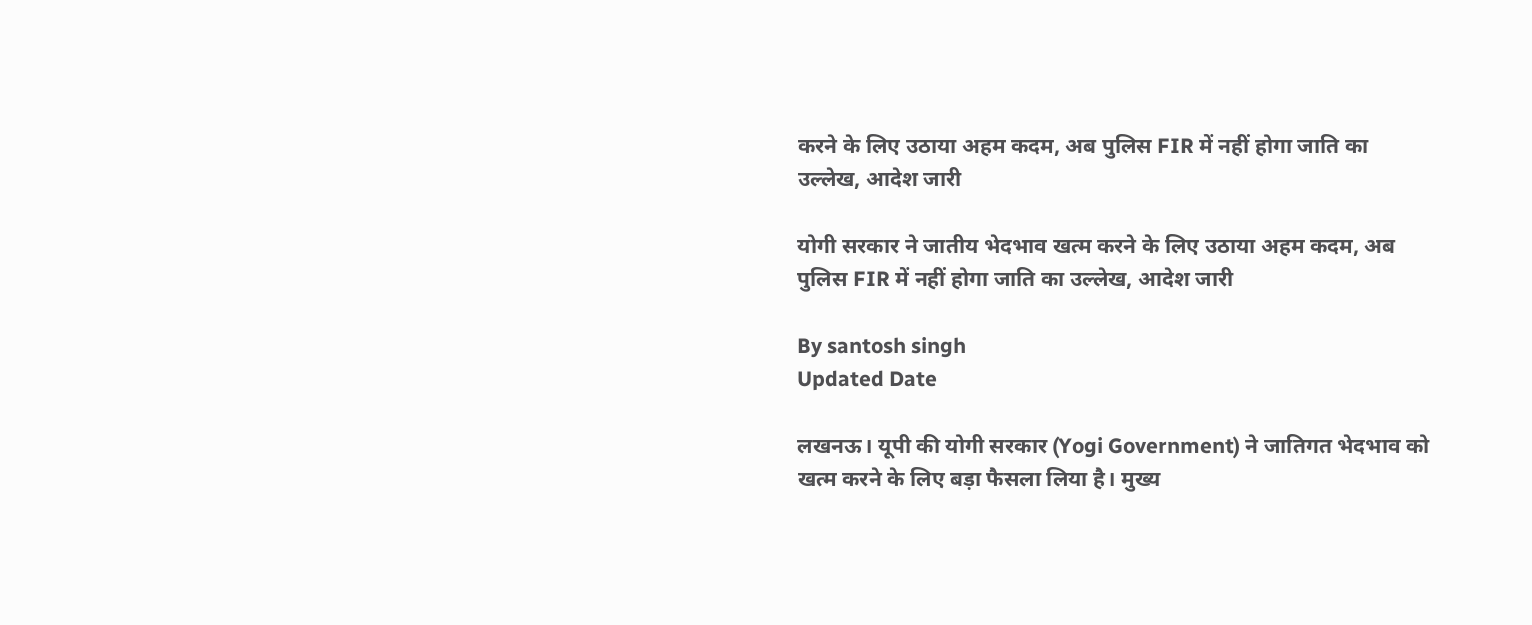करने के लिए उठाया अहम कदम, अब पुलिस FIR में नहीं होगा जाति का उल्लेख, आदेश जारी

योगी सरकार ने जातीय भेदभाव खत्म करने के लिए उठाया अहम कदम, अब पुलिस FIR में नहीं होगा जाति का उल्लेख, आदेश जारी

By santosh singh
Updated Date

लखनऊ। यूपी की योगी सरकार (Yogi Government) ने जातिगत भेदभाव को खत्म करने के लिए बड़ा फैसला लिया है। मुख्य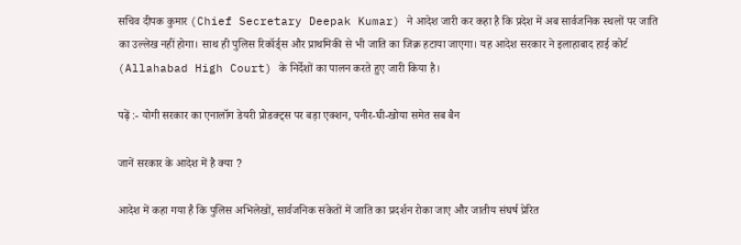सचिव दीपक कुमार (Chief Secretary Deepak Kumar) ने आदेश जारी कर कहा है कि प्रदेश में अब सार्वजनिक स्थलों पर जाति का उल्लेख नहीं होगा। साथ ही पुलिस रिकॉर्ड्स और प्राथमिकी से भी जाति का जिक्र हटाया जाएगा। यह आदेश सरकार ने इलाहाबाद हाई कोर्ट (Allahabad High Court) के निर्देशों का पालन करते हुए जारी किया है।

पढ़ें :- योगी सरकार का एनालॉग डेयरी प्रोडक्ट्स पर बड़ा एक्शन, पनीर-घी-खोया समेत सब बैन

जानें सरकार के आदेश में है क्या ?

आदेश में कहा गया है कि पुलिस अभिलेखों, सार्वजनिक संकेतों में जाति का प्रदर्शन रोका जाए और जातीय संघर्ष प्रेरित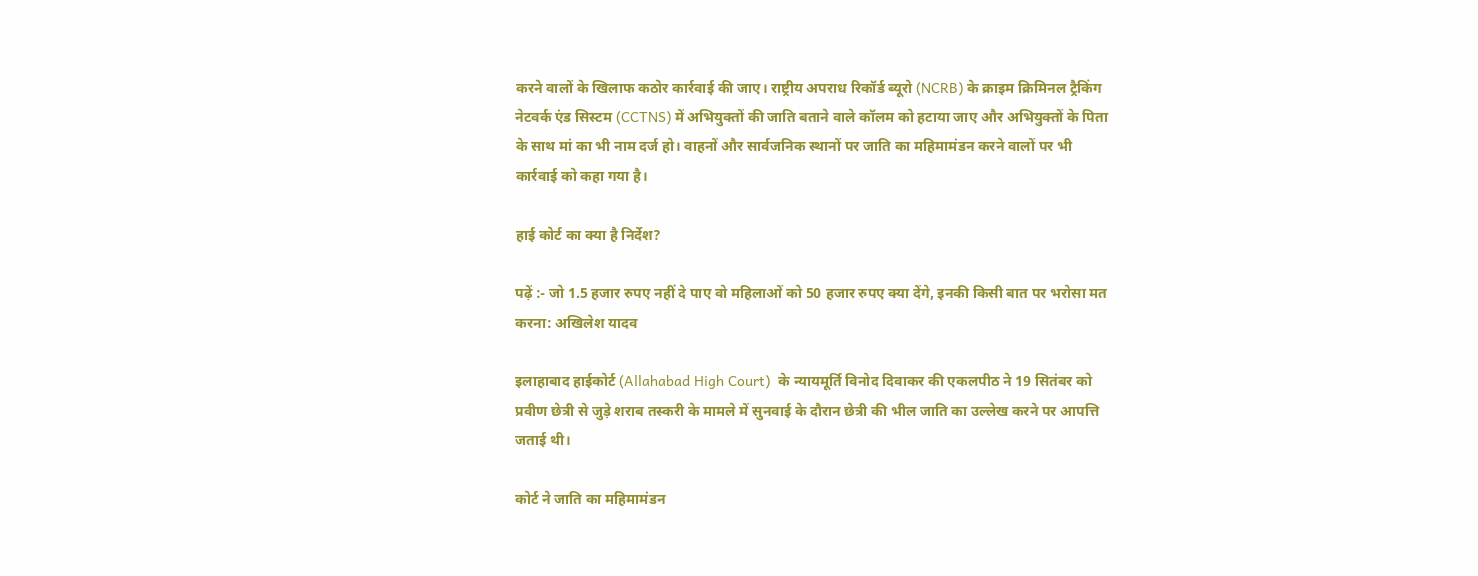करने वालों के खिलाफ कठोर कार्रवाई की जाए। राष्ट्रीय अपराध रिकॉर्ड ब्यूरो (NCRB) के क्राइम क्रिमिनल ट्रैकिंग नेटवर्क एंड सिस्टम (CCTNS) में अभियुक्तों की जाति बताने वाले कॉलम को हटाया जाए और अभियुक्तों के पिता के साथ मां का भी नाम दर्ज हो। वाहनों और सार्वजनिक स्थानों पर जाति का महिमामंडन करने वालों पर भी कार्रवाई को कहा गया है।

हाई कोर्ट का क्या है निर्देश?

पढ़ें :- जो 1.5 हजार रुपए नहीं दे पाए वो महिलाओं को 50 हजार रुपए क्या देंगे, इनकी किसी बात पर भरोसा मत करना: अखिलेश यादव

इलाहाबाद हाईकोर्ट (Allahabad High Court)  के न्यायमूर्ति विनोद दिवाकर की एकलपीठ ने 19 सितंबर को प्रवीण छेत्री से जुड़े शराब तस्करी के मामले में सुनवाई के दौरान छेत्री की भील जाति का उल्लेख करने पर आपत्ति जताई थी।

कोर्ट ने जाति का महिमामंडन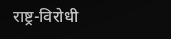राष्ट्र-विरोधी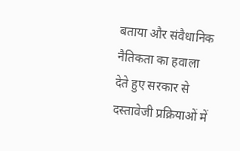बताया और संवैधानिक नैतिकता का हवाला देते हुए सरकार से दस्तावेजी प्रक्रियाओं में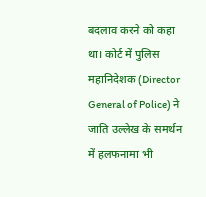बदलाव करने को कहा था। कोर्ट में पुलिस महानिदेशक (Director General of Police) ने जाति उल्लेख के समर्थन में हलफनामा भी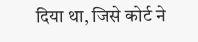दिया था, जिसे कोर्ट ने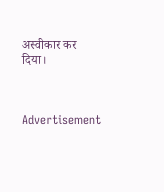अस्वीकार कर दिया।



Advertisement